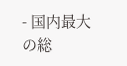- 国内最大の総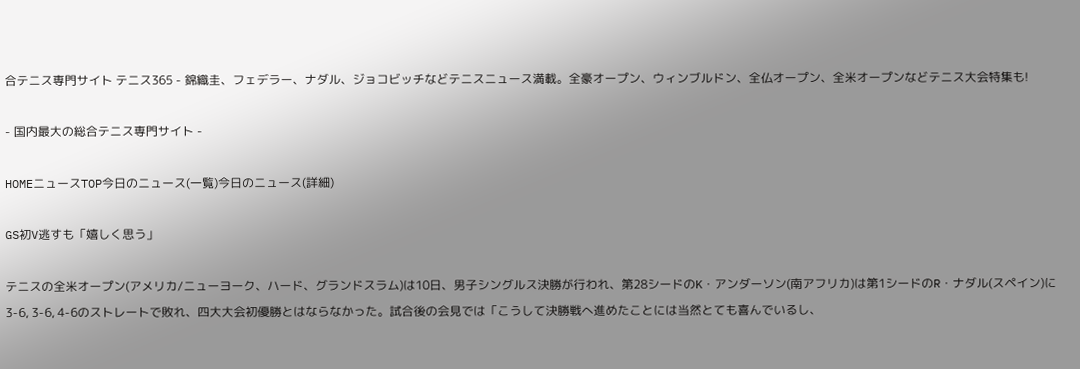合テニス専門サイト テニス365 - 錦織圭、フェデラー、ナダル、ジョコビッチなどテニスニュース満載。全豪オープン、ウィンブルドン、全仏オープン、全米オープンなどテニス大会特集も!

- 国内最大の総合テニス専門サイト -

HOMEニュースTOP今日のニュース(一覧)今日のニュース(詳細)

GS初V逃すも「嬉しく思う」

テニスの全米オープン(アメリカ/ニューヨーク、ハード、グランドスラム)は10日、男子シングルス決勝が行われ、第28シードのK・アンダーソン(南アフリカ)は第1シードのR・ナダル(スペイン)に3-6, 3-6, 4-6のストレートで敗れ、四大大会初優勝とはならなかった。試合後の会見では「こうして決勝戦へ進めたことには当然とても喜んでいるし、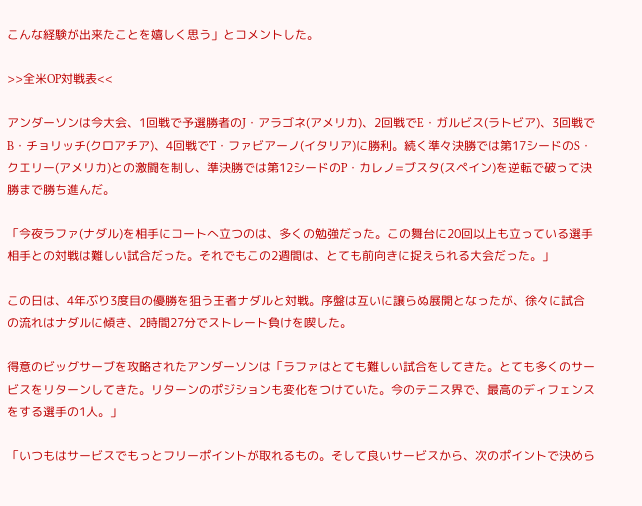こんな経験が出来たことを嬉しく思う」とコメントした。

>>全米OP対戦表<<

アンダーソンは今大会、1回戦で予選勝者のJ・アラゴネ(アメリカ)、2回戦でE・ガルビス(ラトビア)、3回戦でB・チョリッチ(クロアチア)、4回戦でT・ファビアーノ(イタリア)に勝利。続く準々決勝では第17シードのS・クエリー(アメリカ)との激闘を制し、準決勝では第12シードのP・カレノ=ブスタ(スペイン)を逆転で破って決勝まで勝ち進んだ。

「今夜ラファ(ナダル)を相手にコートへ立つのは、多くの勉強だった。この舞台に20回以上も立っている選手相手との対戦は難しい試合だった。それでもこの2週間は、とても前向きに捉えられる大会だった。」

この日は、4年ぶり3度目の優勝を狙う王者ナダルと対戦。序盤は互いに譲らぬ展開となったが、徐々に試合の流れはナダルに傾き、2時間27分でストレート負けを喫した。

得意のビッグサーブを攻略されたアンダーソンは「ラファはとても難しい試合をしてきた。とても多くのサービスをリターンしてきた。リターンのポジションも変化をつけていた。今のテニス界で、最高のディフェンスをする選手の1人。」

「いつもはサービスでもっとフリーポイントが取れるもの。そして良いサービスから、次のポイントで決めら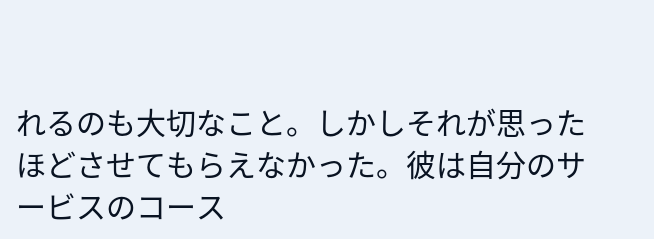れるのも大切なこと。しかしそれが思ったほどさせてもらえなかった。彼は自分のサービスのコース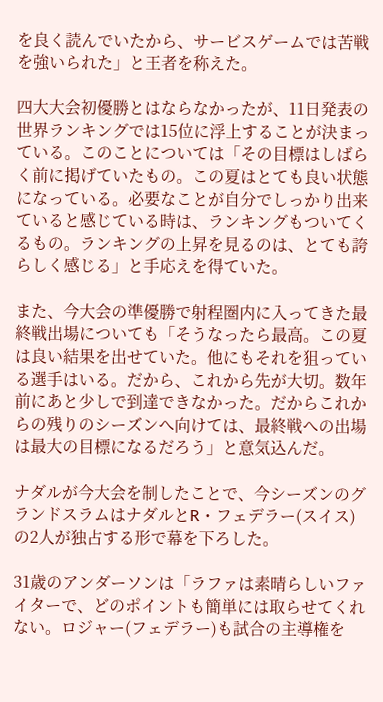を良く読んでいたから、サービスゲームでは苦戦を強いられた」と王者を称えた。

四大大会初優勝とはならなかったが、11日発表の世界ランキングでは15位に浮上することが決まっている。このことについては「その目標はしばらく前に掲げていたもの。この夏はとても良い状態になっている。必要なことが自分でしっかり出来ていると感じている時は、ランキングもついてくるもの。ランキングの上昇を見るのは、とても誇らしく感じる」と手応えを得ていた。

また、今大会の準優勝で射程圏内に入ってきた最終戦出場についても「そうなったら最高。この夏は良い結果を出せていた。他にもそれを狙っている選手はいる。だから、これから先が大切。数年前にあと少しで到達できなかった。だからこれからの残りのシーズンへ向けては、最終戦への出場は最大の目標になるだろう」と意気込んだ。

ナダルが今大会を制したことで、今シーズンのグランドスラムはナダルとR・フェデラー(スイス)の2人が独占する形で幕を下ろした。

31歳のアンダーソンは「ラファは素晴らしいファイターで、どのポイントも簡単には取らせてくれない。ロジャー(フェデラー)も試合の主導権を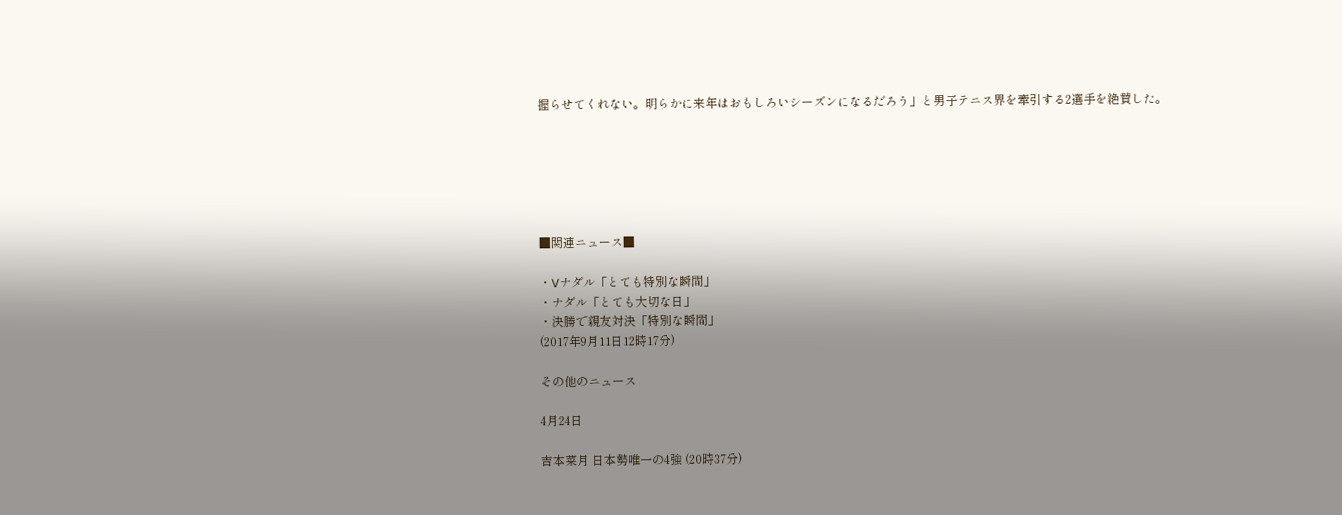握らせてくれない。明らかに来年はおもしろいシーズンになるだろう」と男子テニス界を牽引する2選手を絶賛した。






■関連ニュース■

・Vナダル「とても特別な瞬間」
・ナダル「とても大切な日」
・決勝で親友対決「特別な瞬間」
(2017年9月11日12時17分)

その他のニュース

4月24日

吉本菜月 日本勢唯一の4強 (20時37分)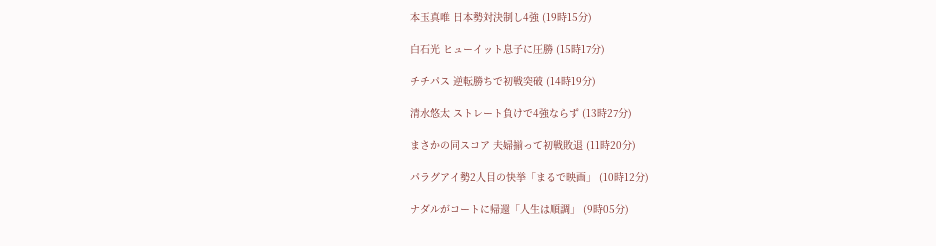本玉真唯 日本勢対決制し4強 (19時15分)

白石光 ヒューイット息子に圧勝 (15時17分)

チチパス 逆転勝ちで初戦突破 (14時19分)

清水悠太 ストレート負けで4強ならず (13時27分)

まさかの同スコア 夫婦揃って初戦敗退 (11時20分)

パラグアイ勢2人目の快挙「まるで映画」 (10時12分)

ナダルがコートに帰還「人生は順調」 (9時05分)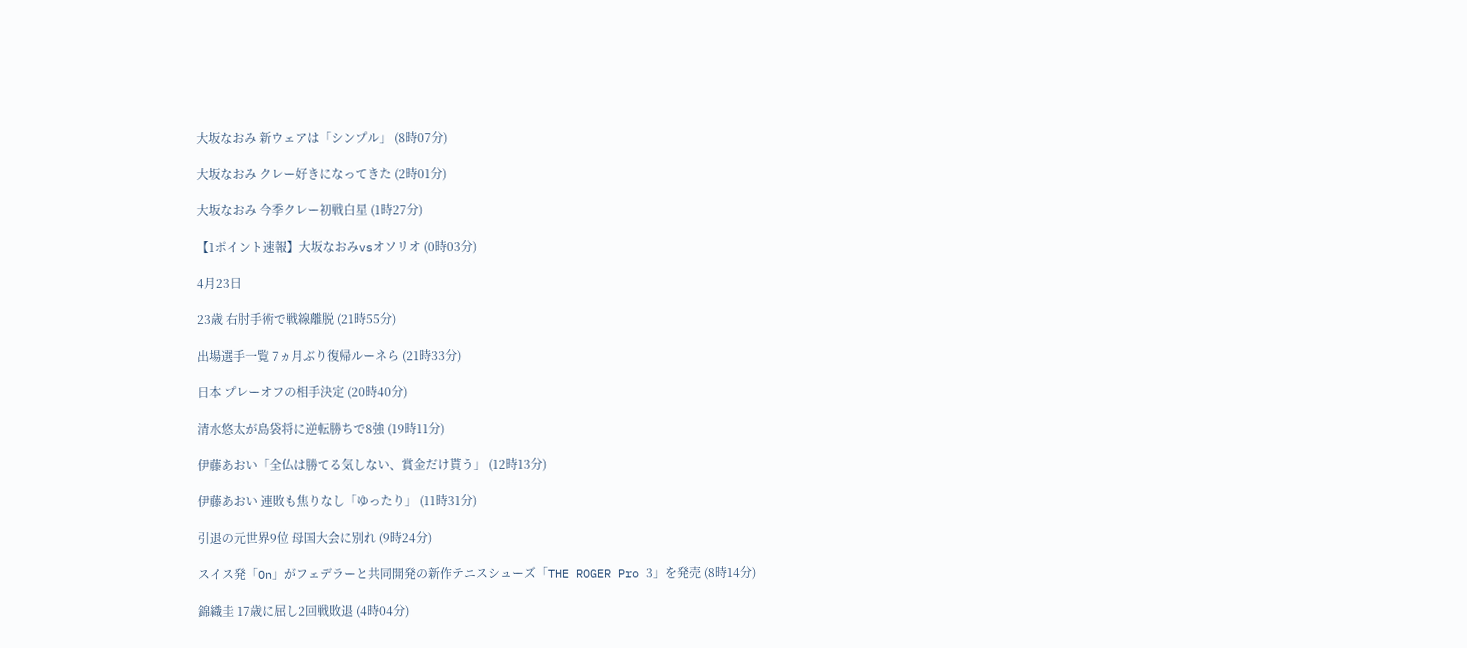大坂なおみ 新ウェアは「シンプル」 (8時07分)

大坂なおみ クレー好きになってきた (2時01分)

大坂なおみ 今季クレー初戦白星 (1時27分)

【1ポイント速報】大坂なおみvsオソリオ (0時03分)

4月23日

23歳 右肘手術で戦線離脱 (21時55分)

出場選手一覧 7ヵ月ぶり復帰ルーネら (21時33分)

日本 プレーオフの相手決定 (20時40分)

清水悠太が島袋将に逆転勝ちで8強 (19時11分)

伊藤あおい「全仏は勝てる気しない、賞金だけ貰う」 (12時13分)

伊藤あおい 連敗も焦りなし「ゆったり」 (11時31分)

引退の元世界9位 母国大会に別れ (9時24分)

スイス発「On」がフェデラーと共同開発の新作テニスシューズ「THE ROGER Pro 3」を発売 (8時14分)

錦織圭 17歳に屈し2回戦敗退 (4時04分)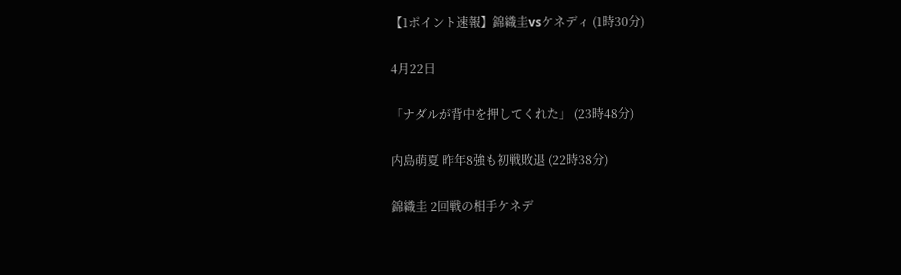【1ポイント速報】錦織圭vsケネディ (1時30分)

4月22日

「ナダルが背中を押してくれた」 (23時48分)

内島萌夏 昨年8強も初戦敗退 (22時38分)

錦織圭 2回戦の相手ケネデ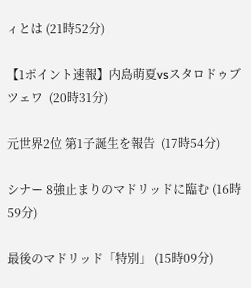ィとは (21時52分)

【1ポイント速報】内島萌夏vsスタロドゥブツェワ  (20時31分)

元世界2位 第1子誕生を報告  (17時54分)

シナー 8強止まりのマドリッドに臨む (16時59分)

最後のマドリッド「特別」 (15時09分)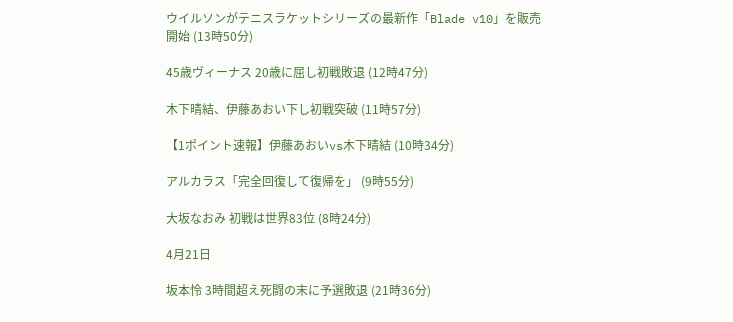ウイルソンがテニスラケットシリーズの最新作「Blade v10」を販売開始 (13時50分)

45歳ヴィーナス 20歳に屈し初戦敗退 (12時47分)

木下晴結、伊藤あおい下し初戦突破 (11時57分)

【1ポイント速報】伊藤あおいvs木下晴結 (10時34分)

アルカラス「完全回復して復帰を」 (9時55分)

大坂なおみ 初戦は世界83位 (8時24分)

4月21日

坂本怜 3時間超え死闘の末に予選敗退 (21時36分)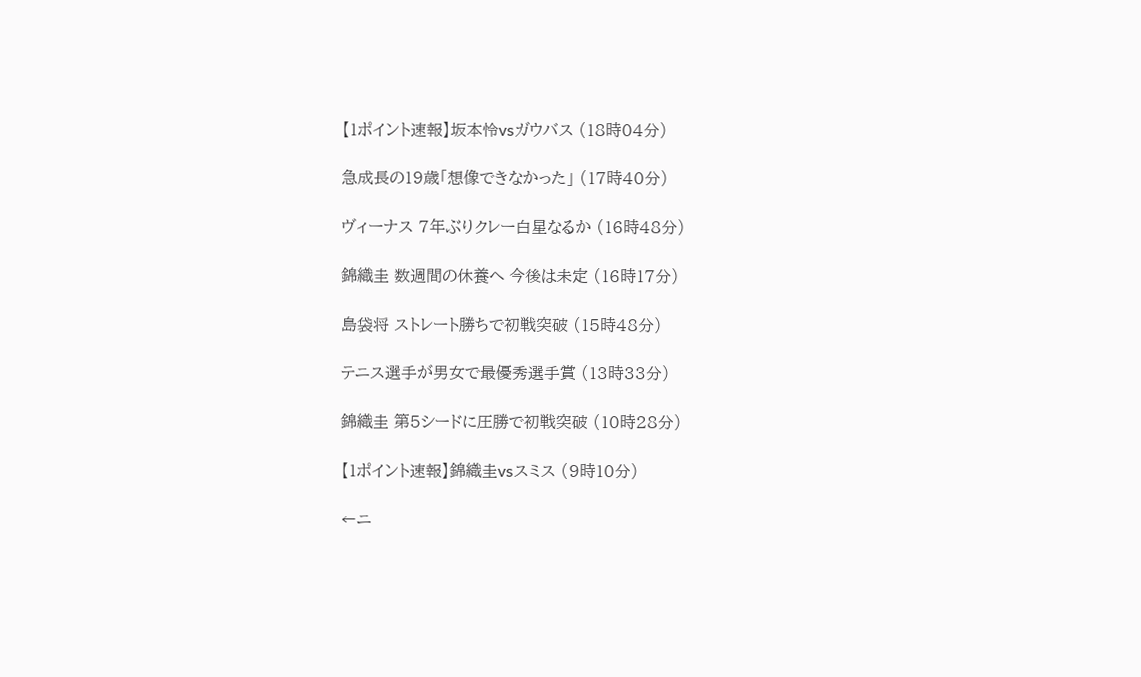【1ポイント速報】坂本怜vsガウバス (18時04分)

急成長の19歳「想像できなかった」 (17時40分)

ヴィーナス 7年ぶりクレー白星なるか (16時48分)

錦織圭 数週間の休養へ 今後は未定 (16時17分)

島袋将 ストレート勝ちで初戦突破 (15時48分)

テニス選手が男女で最優秀選手賞 (13時33分)

錦織圭 第5シードに圧勝で初戦突破 (10時28分)

【1ポイント速報】錦織圭vsスミス (9時10分)

←ニ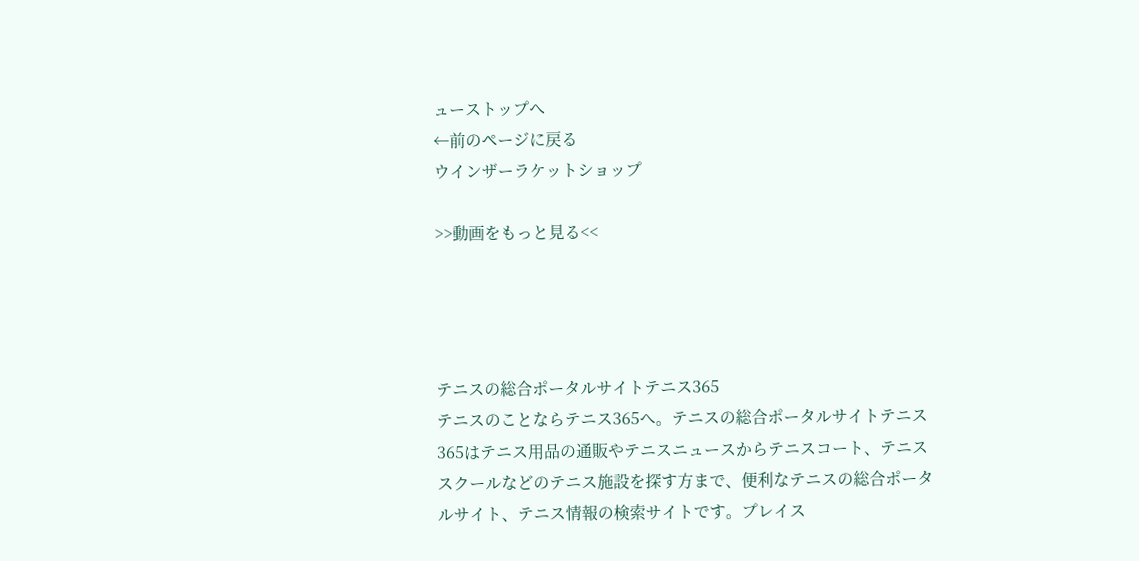ューストップへ
←前のページに戻る
ウインザーラケットショップ

>>動画をもっと見る<<




テニスの総合ポータルサイトテニス365
テニスのことならテニス365へ。テニスの総合ポータルサイトテニス365はテニス用品の通販やテニスニュースからテニスコート、テニススクールなどのテニス施設を探す方まで、便利なテニスの総合ポータルサイト、テニス情報の検索サイトです。プレイス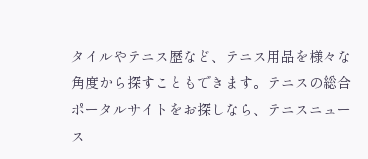タイルやテニス歴など、テニス用品を様々な角度から探すこともできます。テニスの総合ポータルサイトをお探しなら、テニスニュース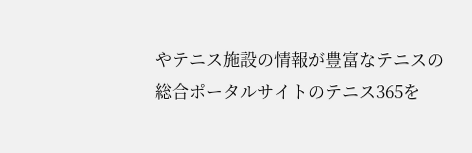やテニス施設の情報が豊富なテニスの総合ポータルサイトのテニス365を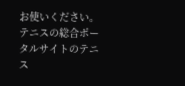お使いください。テニスの総合ポータルサイトのテニス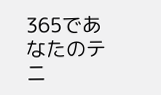365であなたのテニ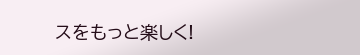スをもっと楽しく!